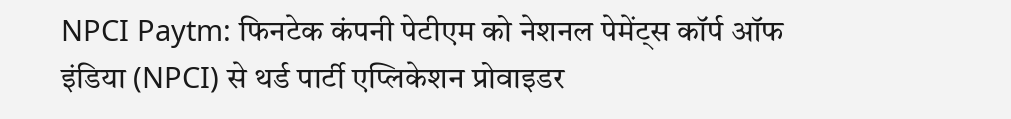NPCI Paytm: फिनटेक कंपनी पेटीएम को नेशनल पेमेंट्स कॉर्प ऑफ इंडिया (NPCI) से थर्ड पार्टी एप्लिकेशन प्रोवाइडर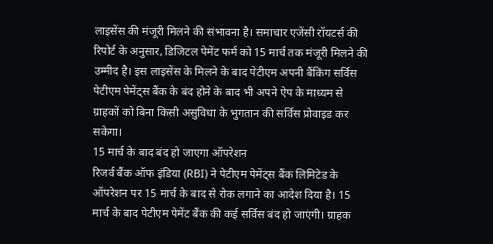लाइसेंस की मंजूरी मिलने की संभावना है। समाचार एजेंसी रॉयटर्स की रिपोर्ट के अनुसार, डिजिटल पेमेंट फर्म को 15 मार्च तक मंजूरी मिलने की उम्मीद है। इस लाइसेंस के मिलने के बाद पेटीएम अपनी बैंकिंग सर्विस पेटीएम पेमेंट्स बैंक के बंद होने के बाद भी अपने ऐप के माध्यम से ग्राहकों को बिना किसी असुविधा के भुगतान की सर्विस प्रोवाइड कर सकेगा।
15 मार्च के बाद बंद हो जाएगा ऑपरेशन
रिजर्व बैंक ऑफ इंडिया (RBI) ने पेटीएम पेमेंट्स बैंक लिमिटेड के ऑपरेशन पर 15 मार्च के बाद से रोक लगाने का आदेश दिया है। 15 मार्च के बाद पेटीएम पेमेंट बैंक की कई सर्विस बंद हो जाएंगी। ग्राहक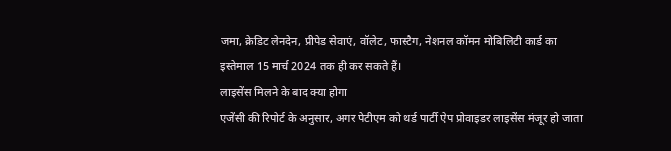जमा, क्रेडिट लेनदेन, प्रीपेड सेवाएं, वॉलेट, फास्टैग, नेशनल कॉमन मोबिलिटी कार्ड का इस्तेमाल 15 मार्च 2024 तक ही कर सकते हैं।
लाइसेंस मिलने के बाद क्या होगा
एजेंसी की रिपोर्ट के अनुसार, अगर पेटीएम को थर्ड पार्टी ऐप प्रोवाइडर लाइसेंस मंजूर हो जाता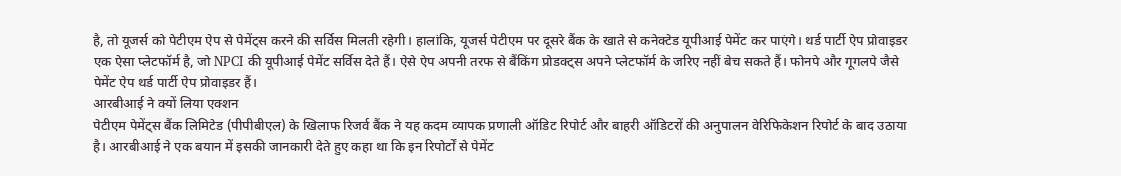है, तो यूजर्स को पेटीएम ऐप से पेमेंट्स करने की सर्विस मिलती रहेगी। हालांकि, यूजर्स पेटीएम पर दूसरे बैंक के खाते से कनेक्टेड यूपीआई पेमेंट कर पाएंगे। थर्ड पार्टी ऐप प्रोवाइडर एक ऐसा प्लेटफॉर्म है, जो NPCI की यूपीआई पेमेंट सर्विस देते हैं। ऐसे ऐप अपनी तरफ से बैंकिंग प्रोडक्ट्स अपने प्लेटफॉर्म के जरिए नहीं बेच सकते हैं। फोनपे और गूगलपे जैसे पेमेंट ऐप थर्ड पार्टी ऐप प्रोवाइडर हैं।
आरबीआई ने क्यों लिया एक्शन
पेटीएम पेमेंट्स बैंक लिमिटेड (पीपीबीएल) के खिलाफ रिजर्व बैंक ने यह कदम व्यापक प्रणाली ऑडिट रिपोर्ट और बाहरी ऑडिटरों की अनुपालन वेरिफिकेशन रिपोर्ट के बाद उठाया है। आरबीआई ने एक बयान में इसकी जानकारी देते हुए कहा था कि इन रिपोर्टों से पेमेंट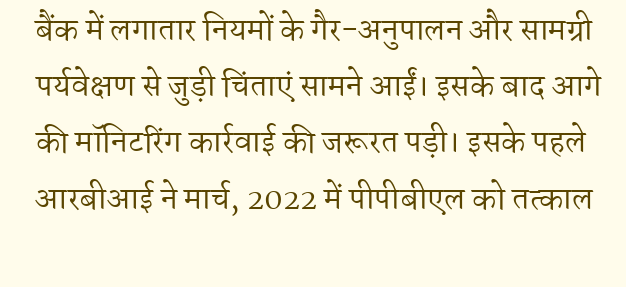बैंक में लगातार नियमों के गैर-अनुपालन और सामग्री पर्यवेक्षण से जुड़ी चिंताएं सामने आईं। इसके बाद आगे की मॉनिटरिंग कार्रवाई की जरूरत पड़ी। इसके पहले आरबीआई ने मार्च, 2022 में पीपीबीएल को तत्काल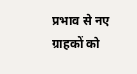प्रभाव से नए ग्राहकों को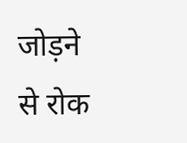जोड़ने से रोक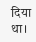दिया था।